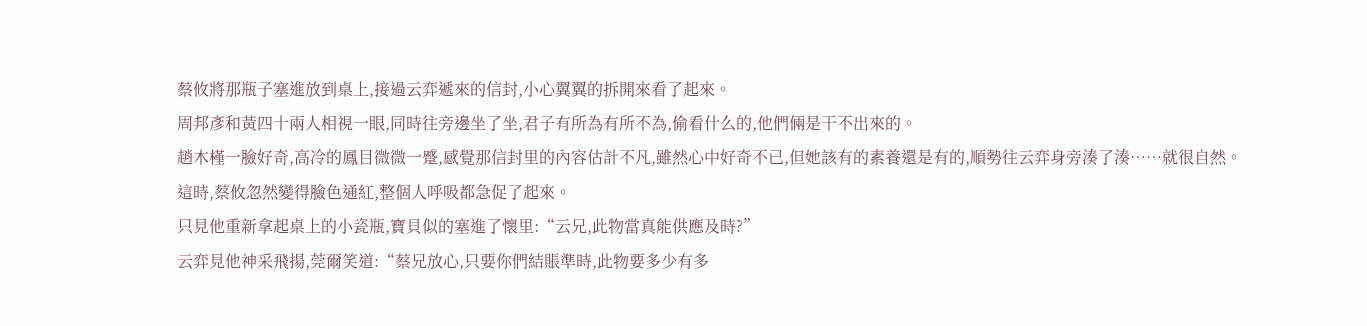蔡攸將那瓶子塞進放到桌上,接過云弈遞來的信封,小心翼翼的拆開來看了起來。
周邦彥和黃四十兩人相視一眼,同時往旁邊坐了坐,君子有所為有所不為,偷看什么的,他們倆是干不出來的。
趙木槿一臉好奇,高冷的鳳目微微一蹙,感覺那信封里的內容估計不凡,雖然心中好奇不已,但她該有的素養還是有的,順勢往云弈身旁湊了湊……就很自然。
這時,蔡攸忽然變得臉色通紅,整個人呼吸都急促了起來。
只見他重新拿起桌上的小瓷瓶,寶貝似的塞進了懷里:“云兄,此物當真能供應及時?”
云弈見他神采飛揚,莞爾笑道:“蔡兄放心,只要你們結賬準時,此物要多少有多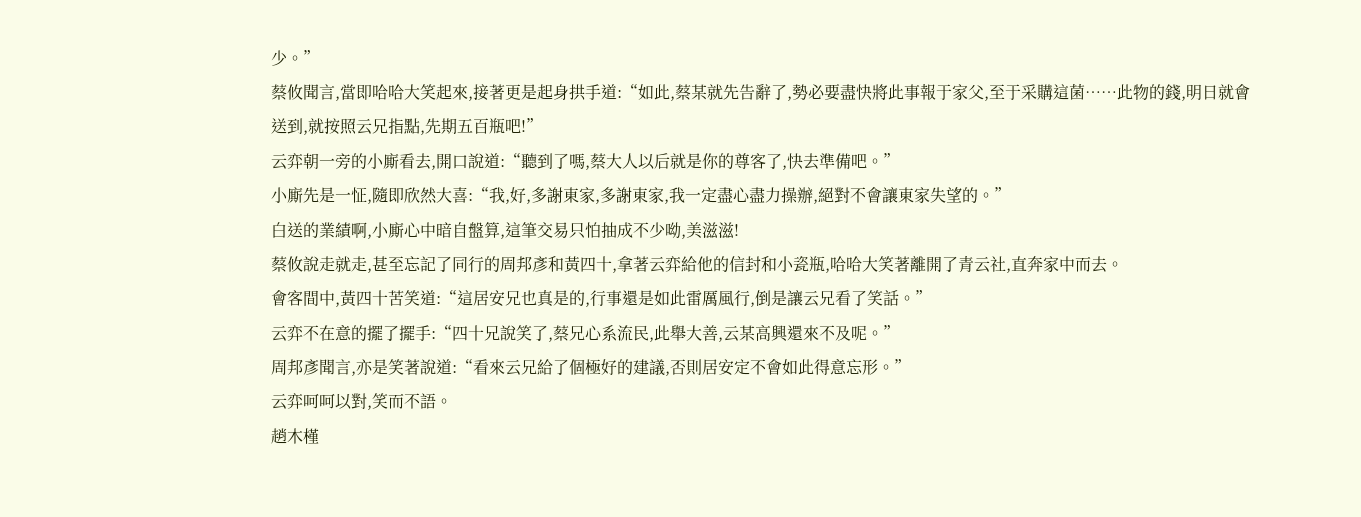少。”
蔡攸聞言,當即哈哈大笑起來,接著更是起身拱手道:“如此,蔡某就先告辭了,勢必要盡快將此事報于家父,至于采購這菌……此物的錢,明日就會送到,就按照云兄指點,先期五百瓶吧!”
云弈朝一旁的小廝看去,開口說道:“聽到了嗎,蔡大人以后就是你的尊客了,快去準備吧。”
小廝先是一怔,隨即欣然大喜:“我,好,多謝東家,多謝東家,我一定盡心盡力操辦,絕對不會讓東家失望的。”
白送的業績啊,小廝心中暗自盤算,這筆交易只怕抽成不少呦,美滋滋!
蔡攸說走就走,甚至忘記了同行的周邦彥和黃四十,拿著云弈給他的信封和小瓷瓶,哈哈大笑著離開了青云社,直奔家中而去。
會客間中,黃四十苦笑道:“這居安兄也真是的,行事還是如此雷厲風行,倒是讓云兄看了笑話。”
云弈不在意的擺了擺手:“四十兄說笑了,蔡兄心系流民,此舉大善,云某高興還來不及呢。”
周邦彥聞言,亦是笑著說道:“看來云兄給了個極好的建議,否則居安定不會如此得意忘形。”
云弈呵呵以對,笑而不語。
趙木槿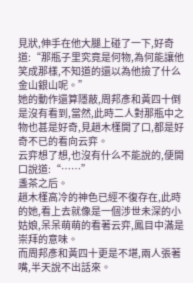見狀,伸手在他大腿上碰了一下,好奇道:“那瓶子里究竟是何物,為何能讓他笑成那樣,不知道的還以為他撿了什么金山銀山呢。”
她的動作還算隱蔽,周邦彥和黃四十倒是沒有看到,當然,此時二人對那瓶中之物也甚是好奇,見趙木槿開了口,都是好奇不已的看向云弈。
云弈想了想,也沒有什么不能說的,便開口說道:“……”
盞茶之后。
趙木槿高冷的神色已經不復存在,此時的她,看上去就像是一個涉世未深的小姑娘,呆呆萌萌的看著云弈,鳳目中滿是崇拜的意味。
而周邦彥和黃四十更是不堪,兩人張著嘴,半天說不出話來。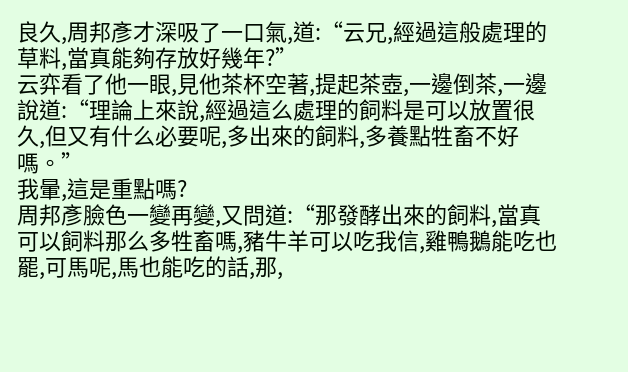良久,周邦彥才深吸了一口氣,道:“云兄,經過這般處理的草料,當真能夠存放好幾年?”
云弈看了他一眼,見他茶杯空著,提起茶壺,一邊倒茶,一邊說道:“理論上來說,經過這么處理的飼料是可以放置很久,但又有什么必要呢,多出來的飼料,多養點牲畜不好嗎。”
我暈,這是重點嗎?
周邦彥臉色一變再變,又問道:“那發酵出來的飼料,當真可以飼料那么多牲畜嗎,豬牛羊可以吃我信,雞鴨鵝能吃也罷,可馬呢,馬也能吃的話,那,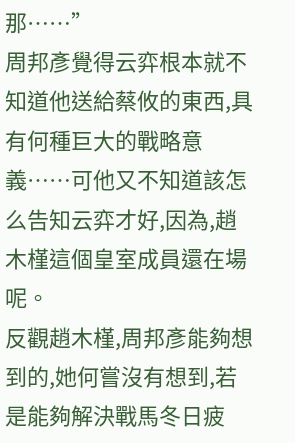那……”
周邦彥覺得云弈根本就不知道他送給蔡攸的東西,具有何種巨大的戰略意義……可他又不知道該怎么告知云弈才好,因為,趙木槿這個皇室成員還在場呢。
反觀趙木槿,周邦彥能夠想到的,她何嘗沒有想到,若是能夠解決戰馬冬日疲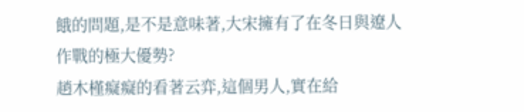餓的問題,是不是意味著,大宋擁有了在冬日與遼人作戰的極大優勢?
趙木槿癡癡的看著云弈,這個男人,實在給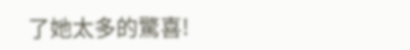了她太多的驚喜!